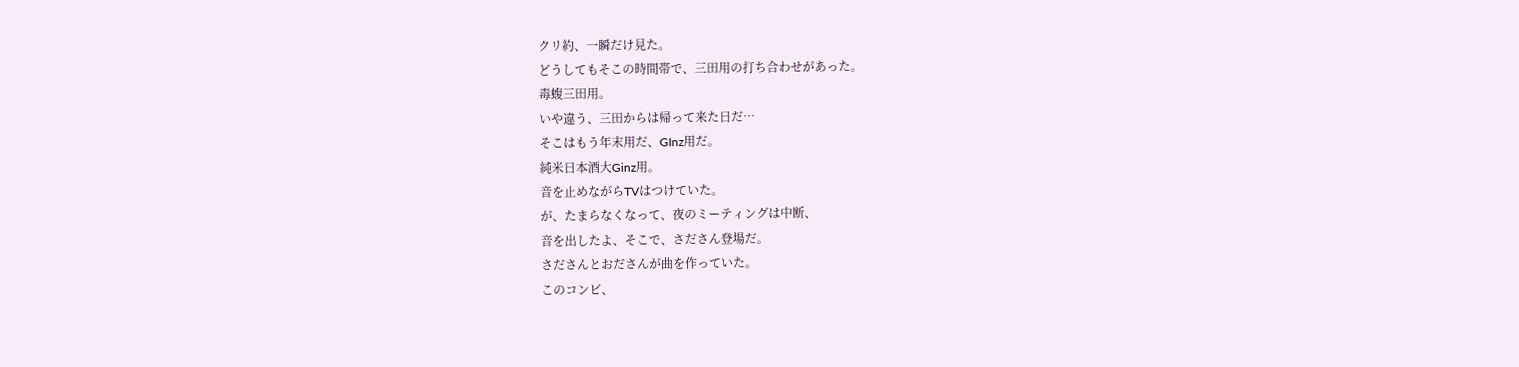クリ約、一瞬だけ見た。
どうしてもそこの時間帯で、三田用の打ち合わせがあった。
毒蝮三田用。
いや違う、三田からは帰って来た日だ…
そこはもう年末用だ、GInz用だ。
純米日本酒大Ginz用。
音を止めながらTVはつけていた。
が、たまらなくなって、夜のミーティングは中断、
音を出したよ、そこで、さださん登場だ。
さださんとおださんが曲を作っていた。
このコンビ、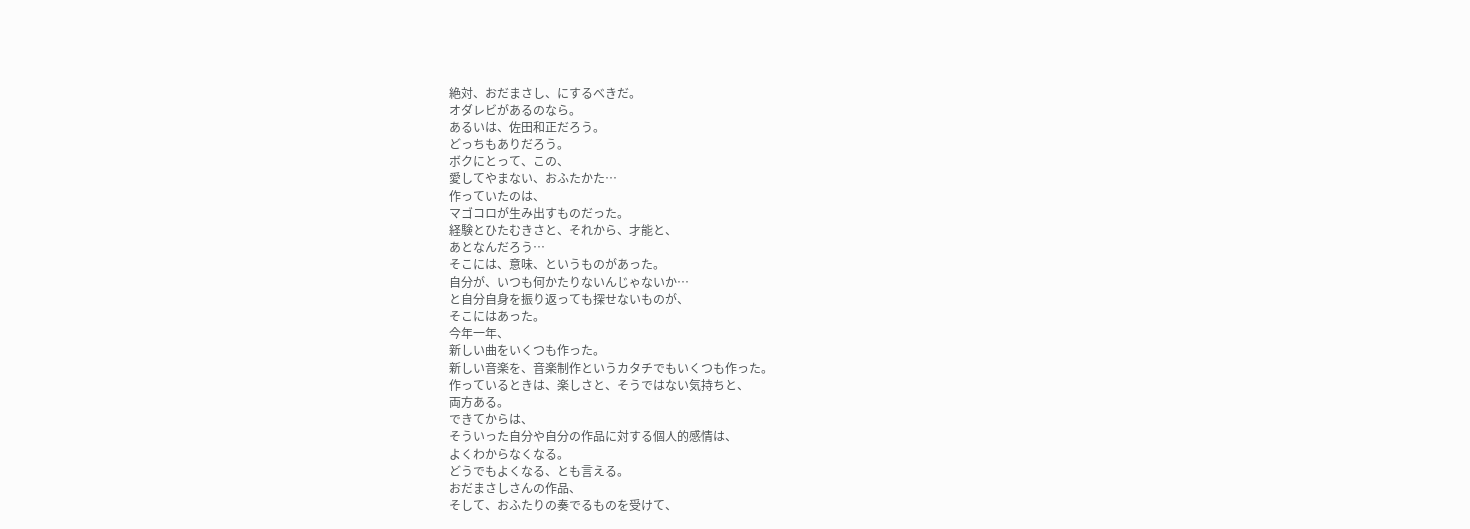絶対、おだまさし、にするべきだ。
オダレビがあるのなら。
あるいは、佐田和正だろう。
どっちもありだろう。
ボクにとって、この、
愛してやまない、おふたかた…
作っていたのは、
マゴコロが生み出すものだった。
経験とひたむきさと、それから、才能と、
あとなんだろう…
そこには、意味、というものがあった。
自分が、いつも何かたりないんじゃないか…
と自分自身を振り返っても探せないものが、
そこにはあった。
今年一年、
新しい曲をいくつも作った。
新しい音楽を、音楽制作というカタチでもいくつも作った。
作っているときは、楽しさと、そうではない気持ちと、
両方ある。
できてからは、
そういった自分や自分の作品に対する個人的感情は、
よくわからなくなる。
どうでもよくなる、とも言える。
おだまさしさんの作品、
そして、おふたりの奏でるものを受けて、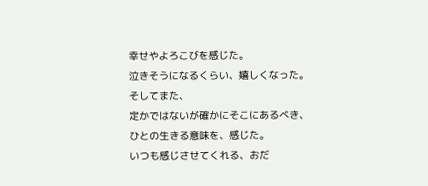幸せやよろこびを感じた。
泣きそうになるくらい、嬉しくなった。
そしてまた、
定かではないが確かにそこにあるべき、
ひとの生きる意味を、感じた。
いつも感じさせてくれる、おだ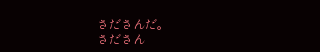さださんだ。
さださん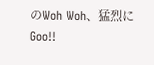のWoh Woh、猛烈にGoo!!